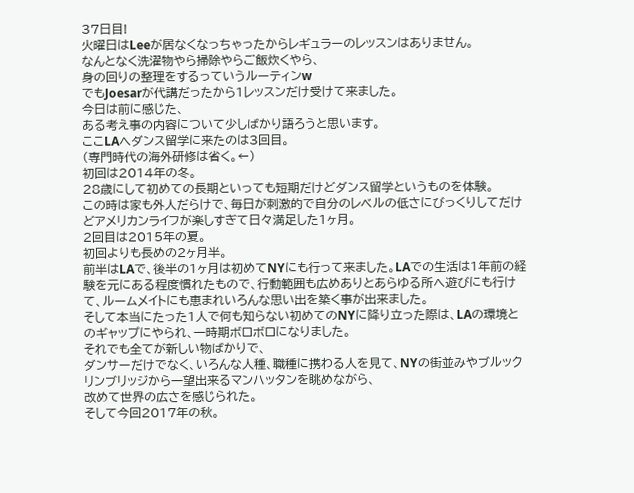37日目!
火曜日はLeeが居なくなっちゃったからレギュラーのレッスンはありません。
なんとなく洗濯物やら掃除やらご飯炊くやら、
身の回りの整理をするっていうルーティンw
でもJoesarが代講だったから1レッスンだけ受けて来ました。
今日は前に感じた、
ある考え事の内容について少しばかり語ろうと思います。
ここLAへダンス留学に来たのは3回目。
(専門時代の海外研修は省く。←)
初回は2014年の冬。
28歳にして初めての長期といっても短期だけどダンス留学というものを体験。
この時は家も外人だらけで、毎日が刺激的で自分のレベルの低さにびっくりしてだけどアメリカンライフが楽しすぎて日々満足した1ヶ月。
2回目は2015年の夏。
初回よりも長めの2ヶ月半。
前半はLAで、後半の1ヶ月は初めてNYにも行って来ました。LAでの生活は1年前の経験を元にある程度慣れたもので、行動範囲も広めありとあらゆる所へ遊びにも行けて、ルームメイトにも恵まれいろんな思い出を築く事が出来ました。
そして本当にたった1人で何も知らない初めてのNYに降り立った際は、LAの環境とのギャップにやられ、一時期ボロボロになりました。
それでも全てが新しい物ばかりで、
ダンサーだけでなく、いろんな人種、職種に携わる人を見て、NYの街並みやブルックリンブリッジから一望出来るマンハッタンを眺めながら、
改めて世界の広さを感じられた。
そして今回2017年の秋。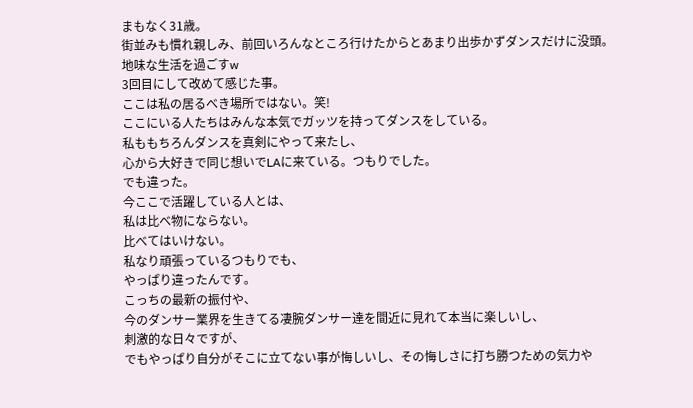まもなく31歳。
街並みも慣れ親しみ、前回いろんなところ行けたからとあまり出歩かずダンスだけに没頭。
地味な生活を過ごすw
3回目にして改めて感じた事。
ここは私の居るべき場所ではない。笑!
ここにいる人たちはみんな本気でガッツを持ってダンスをしている。
私ももちろんダンスを真剣にやって来たし、
心から大好きで同じ想いでLAに来ている。つもりでした。
でも違った。
今ここで活躍している人とは、
私は比べ物にならない。
比べてはいけない。
私なり頑張っているつもりでも、
やっぱり違ったんです。
こっちの最新の振付や、
今のダンサー業界を生きてる凄腕ダンサー達を間近に見れて本当に楽しいし、
刺激的な日々ですが、
でもやっぱり自分がそこに立てない事が悔しいし、その悔しさに打ち勝つための気力や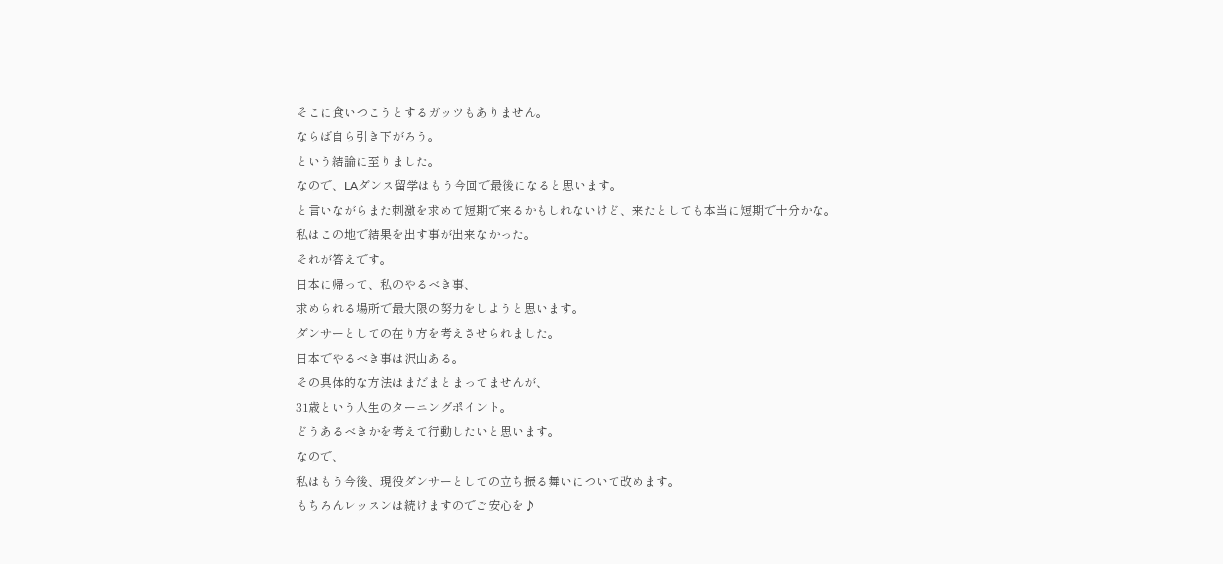そこに食いつこうとするガッツもありません。
ならば自ら引き下がろう。
という結論に至りました。
なので、LAダンス留学はもう今回で最後になると思います。
と言いながらまた刺激を求めて短期で来るかもしれないけど、来たとしても本当に短期で十分かな。
私はこの地で結果を出す事が出来なかった。
それが答えです。
日本に帰って、私のやるべき事、
求められる場所で最大限の努力をしようと思います。
ダンサーとしての在り方を考えさせられました。
日本でやるべき事は沢山ある。
その具体的な方法はまだまとまってませんが、
31歳という人生のターニングポイント。
どうあるべきかを考えて行動したいと思います。
なので、
私はもう今後、現役ダンサーとしての立ち振る舞いについて改めます。
もちろんレッスンは続けますのでご安心を♪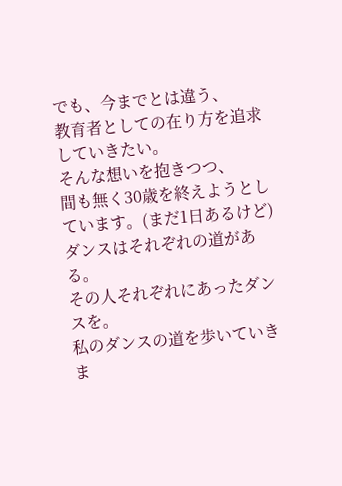でも、今までとは違う、
教育者としての在り方を追求していきたい。
そんな想いを抱きつつ、
間も無く30歳を終えようとしています。(まだ1日あるけど)
ダンスはそれぞれの道がある。
その人それぞれにあったダンスを。
私のダンスの道を歩いていきま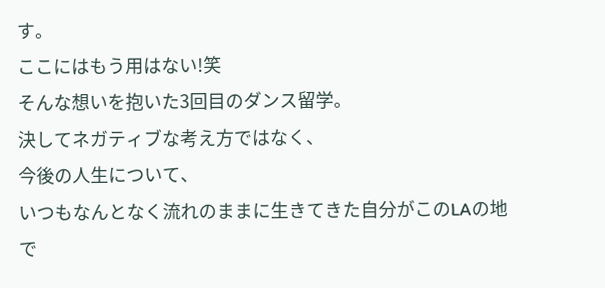す。
ここにはもう用はない!笑
そんな想いを抱いた3回目のダンス留学。
決してネガティブな考え方ではなく、
今後の人生について、
いつもなんとなく流れのままに生きてきた自分がこのLAの地で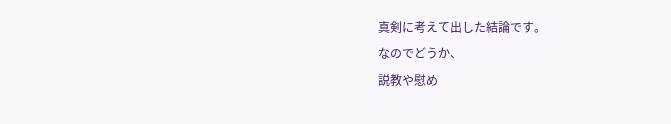真剣に考えて出した結論です。
なのでどうか、
説教や慰め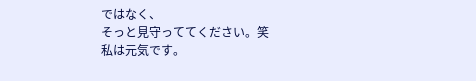ではなく、
そっと見守っててください。笑
私は元気です。